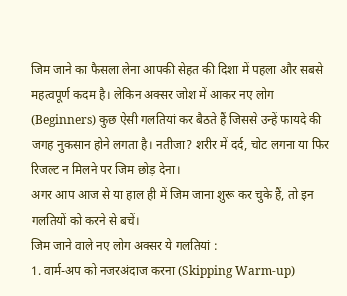जिम जाने का फैसला लेना आपकी सेहत की दिशा में पहला और सबसे महत्वपूर्ण कदम है। लेकिन अक्सर जोश में आकर नए लोग (Beginners) कुछ ऐसी गलतियां कर बैठते हैं जिससे उन्हें फायदे की जगह नुकसान होने लगता है। नतीजा? शरीर में दर्द, चोट लगना या फिर रिजल्ट न मिलने पर जिम छोड़ देना।
अगर आप आज से या हाल ही में जिम जाना शुरू कर चुके हैं, तो इन गलतियों को करने से बचें।
जिम जाने वाले नए लोग अक्सर ये गलतियां :
1. वार्म-अप को नजरअंदाज करना (Skipping Warm-up)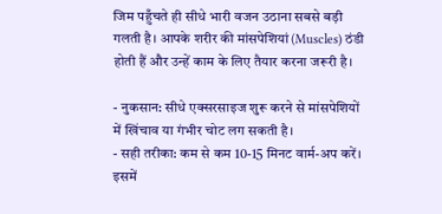जिम पहुँचते ही सीधे भारी वजन उठाना सबसे बड़ी गलती है। आपके शरीर की मांसपेशियां (Muscles) ठंडी होती हैं और उन्हें काम के लिए तैयार करना जरूरी है।

- नुकसान: सीधे एक्सरसाइज शुरू करने से मांसपेशियों में खिंचाव या गंभीर चोट लग सकती है।
- सही तरीका: कम से कम 10-15 मिनट वार्म-अप करें। इसमें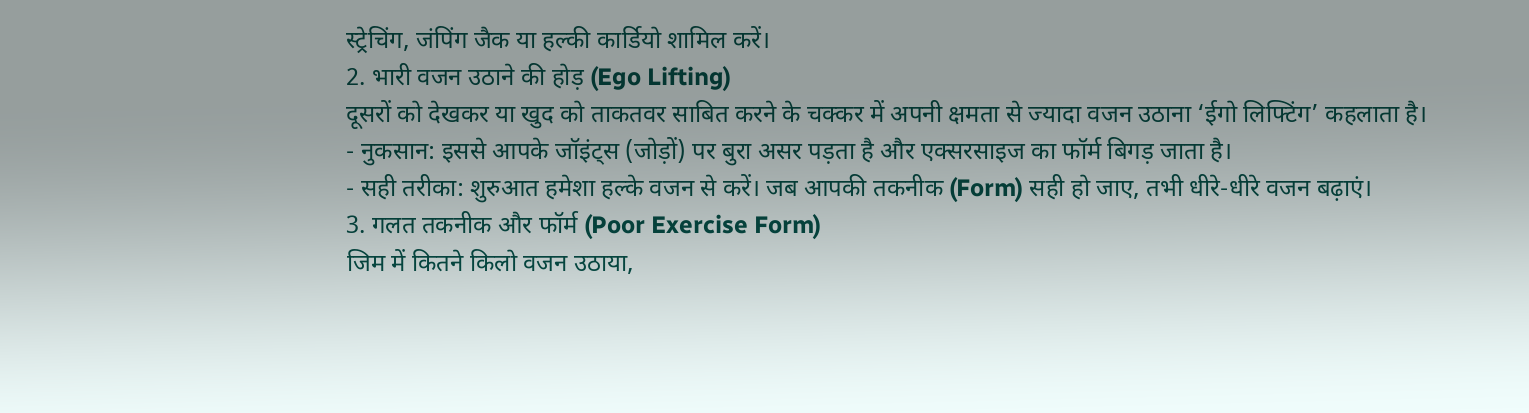स्ट्रेचिंग, जंपिंग जैक या हल्की कार्डियो शामिल करें।
2. भारी वजन उठाने की होड़ (Ego Lifting)
दूसरों को देखकर या खुद को ताकतवर साबित करने के चक्कर में अपनी क्षमता से ज्यादा वजन उठाना ‘ईगो लिफ्टिंग’ कहलाता है।
- नुकसान: इससे आपके जॉइंट्स (जोड़ों) पर बुरा असर पड़ता है और एक्सरसाइज का फॉर्म बिगड़ जाता है।
- सही तरीका: शुरुआत हमेशा हल्के वजन से करें। जब आपकी तकनीक (Form) सही हो जाए, तभी धीरे-धीरे वजन बढ़ाएं।
3. गलत तकनीक और फॉर्म (Poor Exercise Form)
जिम में कितने किलो वजन उठाया,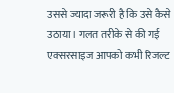उससे ज्यादा जरूरी है कि उसे कैसे उठाया। गलत तरीके से की गई एक्सरसाइज आपको कभी रिजल्ट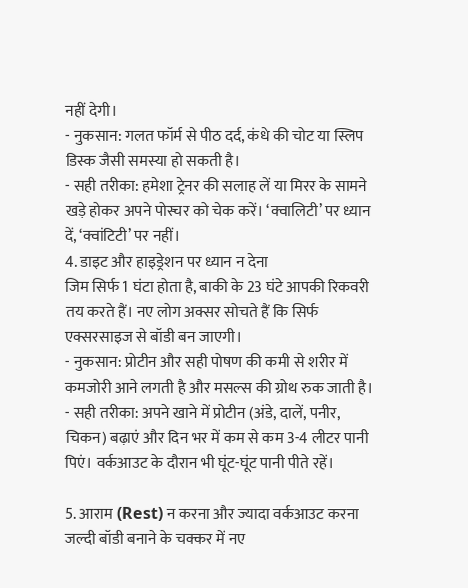नहीं देगी।
- नुकसान: गलत फॉर्म से पीठ दर्द, कंधे की चोट या स्लिप डिस्क जैसी समस्या हो सकती है।
- सही तरीका: हमेशा ट्रेनर की सलाह लें या मिरर के सामने खड़े होकर अपने पोस्चर को चेक करें। ‘क्वालिटी’ पर ध्यान दें, ‘क्वांटिटी’ पर नहीं।
4. डाइट और हाइड्रेशन पर ध्यान न देना
जिम सिर्फ 1 घंटा होता है, बाकी के 23 घंटे आपकी रिकवरी तय करते हैं। नए लोग अक्सर सोचते हैं कि सिर्फ एक्सरसाइज से बॉडी बन जाएगी।
- नुकसान: प्रोटीन और सही पोषण की कमी से शरीर में कमजोरी आने लगती है और मसल्स की ग्रोथ रुक जाती है।
- सही तरीका: अपने खाने में प्रोटीन (अंडे, दालें, पनीर, चिकन) बढ़ाएं और दिन भर में कम से कम 3-4 लीटर पानी पिएं। वर्कआउट के दौरान भी घूंट-घूंट पानी पीते रहें।

5. आराम (Rest) न करना और ज्यादा वर्कआउट करना
जल्दी बॉडी बनाने के चक्कर में नए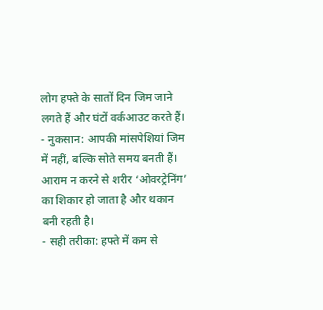लोग हफ्ते के सातों दिन जिम जाने लगते हैं और घंटों वर्कआउट करते हैं।
- नुकसान: आपकी मांसपेशियां जिम में नहीं, बल्कि सोते समय बनती हैं। आराम न करने से शरीर ‘ओवरट्रेनिंग’ का शिकार हो जाता है और थकान बनी रहती है।
- सही तरीका: हफ्ते में कम से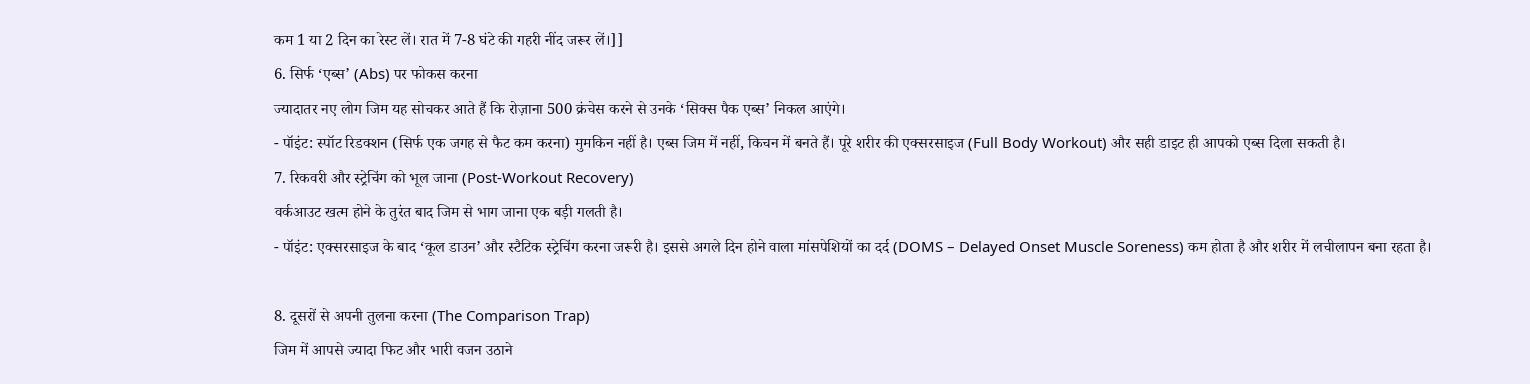कम 1 या 2 दिन का रेस्ट लें। रात में 7-8 घंटे की गहरी नींद जरूर लें।]]
6. सिर्फ ‘एब्स’ (Abs) पर फोकस करना
ज्यादातर नए लोग जिम यह सोचकर आते हैं कि रोज़ाना 500 क्रंचेस करने से उनके ‘सिक्स पैक एब्स’ निकल आएंगे।
- पॉइंट: स्पॉट रिडक्शन (सिर्फ एक जगह से फैट कम करना) मुमकिन नहीं है। एब्स जिम में नहीं, किचन में बनते हैं। पूरे शरीर की एक्सरसाइज (Full Body Workout) और सही डाइट ही आपको एब्स दिला सकती है।
7. रिकवरी और स्ट्रेचिंग को भूल जाना (Post-Workout Recovery)
वर्कआउट खत्म होने के तुरंत बाद जिम से भाग जाना एक बड़ी गलती है।
- पॉइंट: एक्सरसाइज के बाद ‘कूल डाउन’ और स्टैटिक स्ट्रेचिंग करना जरूरी है। इससे अगले दिन होने वाला मांसपेशियों का दर्द (DOMS – Delayed Onset Muscle Soreness) कम होता है और शरीर में लचीलापन बना रहता है।

8. दूसरों से अपनी तुलना करना (The Comparison Trap)
जिम में आपसे ज्यादा फिट और भारी वजन उठाने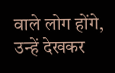वाले लोग होंगे, उन्हें देखकर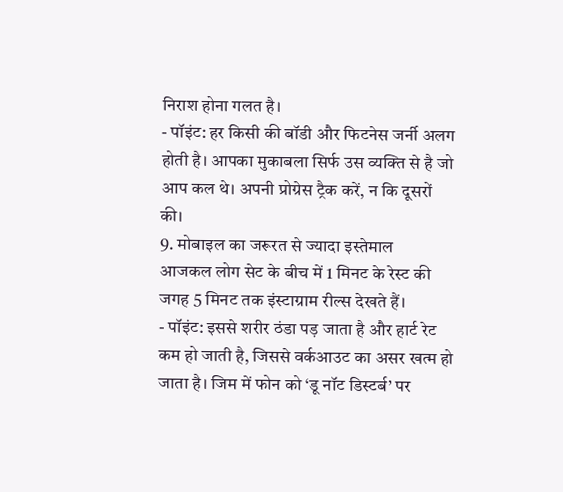निराश होना गलत है।
- पॉइंट: हर किसी की बॉडी और फिटनेस जर्नी अलग होती है। आपका मुकाबला सिर्फ उस व्यक्ति से है जो आप कल थे। अपनी प्रोग्रेस ट्रैक करें, न कि दूसरों की।
9. मोबाइल का जरूरत से ज्यादा इस्तेमाल
आजकल लोग सेट के बीच में 1 मिनट के रेस्ट की जगह 5 मिनट तक इंस्टाग्राम रील्स देखते हैं।
- पॉइंट: इससे शरीर ठंडा पड़ जाता है और हार्ट रेट कम हो जाती है, जिससे वर्कआउट का असर खत्म हो जाता है। जिम में फोन को ‘डू नॉट डिस्टर्ब’ पर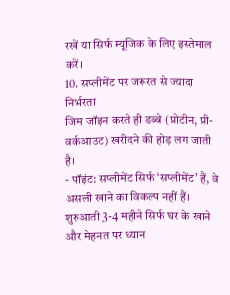रखें या सिर्फ म्यूजिक के लिए इस्तेमाल करें।
10. सप्लीमेंट पर जरूरत से ज्यादा निर्भरता
जिम जॉइन करते ही डब्बे (प्रोटीन, प्री-वर्कआउट) खरीदने की होड़ लग जाती है।
- पॉइंट: सप्लीमेंट सिर्फ ‘सप्लीमेंट’ हैं, वे असली खाने का विकल्प नहीं हैं। शुरुआती 3-4 महीने सिर्फ घर के खाने और मेहनत पर ध्यान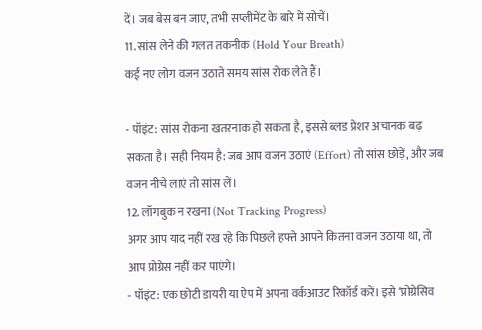दें। जब बेस बन जाए, तभी सप्लीमेंट के बारे में सोचें।
11. सांस लेने की गलत तकनीक (Hold Your Breath)
कई नए लोग वजन उठाते समय सांस रोक लेते हैं।

- पॉइंट: सांस रोकना खतरनाक हो सकता है, इससे ब्लड प्रेशर अचानक बढ़ सकता है। सही नियम है: जब आप वजन उठाएं (Effort) तो सांस छोड़ें, और जब वजन नीचे लाएं तो सांस लें।
12. लॉगबुक न रखना (Not Tracking Progress)
अगर आप याद नहीं रख रहे कि पिछले हफ्ते आपने कितना वजन उठाया था, तो आप प्रोग्रेस नहीं कर पाएंगे।
- पॉइंट: एक छोटी डायरी या ऐप में अपना वर्कआउट रिकॉर्ड करें। इसे ‘प्रोग्रेसिव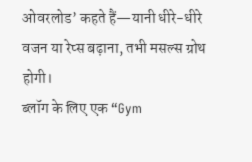ओवरलोड’ कहते हैं—यानी धीरे-धीरे वजन या रेप्स बढ़ाना, तभी मसल्स ग्रोथ होगी।
ब्लॉग के लिए एक “Gym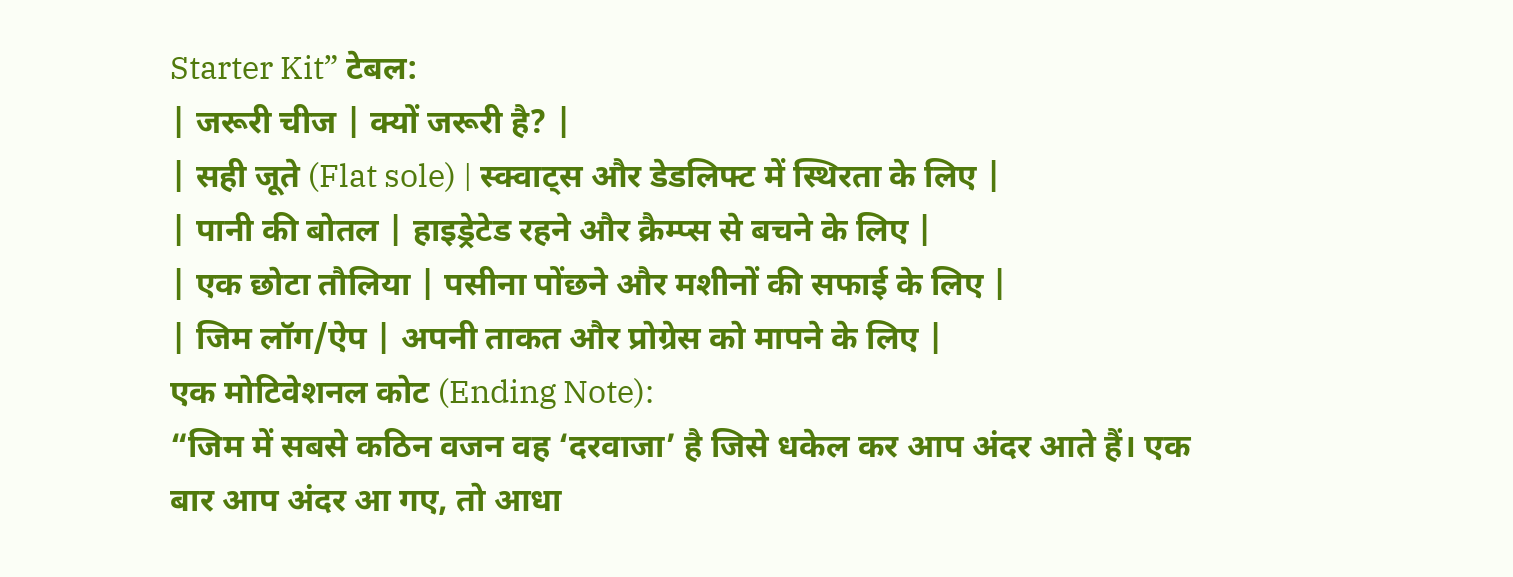Starter Kit” टेबल:
| जरूरी चीज | क्यों जरूरी है? |
| सही जूते (Flat sole) | स्क्वाट्स और डेडलिफ्ट में स्थिरता के लिए |
| पानी की बोतल | हाइड्रेटेड रहने और क्रैम्प्स से बचने के लिए |
| एक छोटा तौलिया | पसीना पोंछने और मशीनों की सफाई के लिए |
| जिम लॉग/ऐप | अपनी ताकत और प्रोग्रेस को मापने के लिए |
एक मोटिवेशनल कोट (Ending Note):
“जिम में सबसे कठिन वजन वह ‘दरवाजा’ है जिसे धकेल कर आप अंदर आते हैं। एक बार आप अंदर आ गए, तो आधा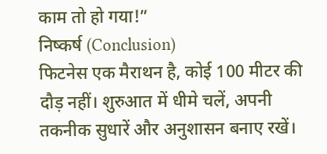काम तो हो गया!”
निष्कर्ष (Conclusion)
फिटनेस एक मैराथन है, कोई 100 मीटर की दौड़ नहीं। शुरुआत में धीमे चलें, अपनी तकनीक सुधारें और अनुशासन बनाए रखें।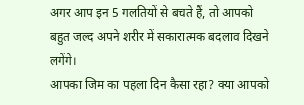अगर आप इन 5 गलतियों से बचते हैं, तो आपको बहुत जल्द अपने शरीर में सकारात्मक बदलाव दिखने लगेंगे।
आपका जिम का पहला दिन कैसा रहा? क्या आपको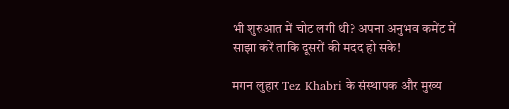भी शुरुआत में चोट लगी थी? अपना अनुभव कमेंट में साझा करें ताकि दूसरों की मदद हो सके!

मगन लुहार Tez Khabri के संस्थापक और मुख्य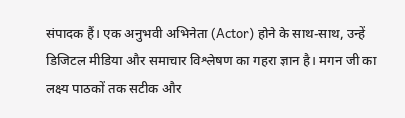संपादक हैं। एक अनुभवी अभिनेता (Actor) होने के साथ-साथ, उन्हें डिजिटल मीडिया और समाचार विश्लेषण का गहरा ज्ञान है। मगन जी का लक्ष्य पाठकों तक सटीक और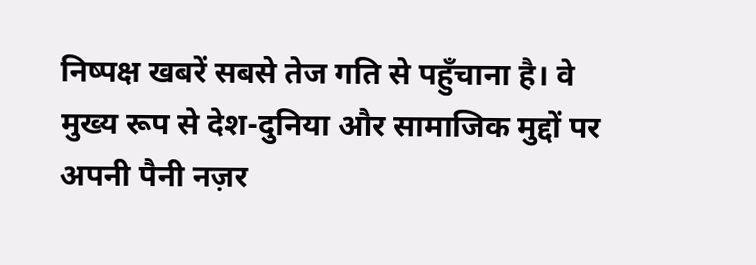निष्पक्ष खबरें सबसे तेज गति से पहुँचाना है। वे मुख्य रूप से देश-दुनिया और सामाजिक मुद्दों पर अपनी पैनी नज़र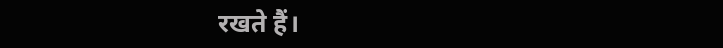रखते हैं।